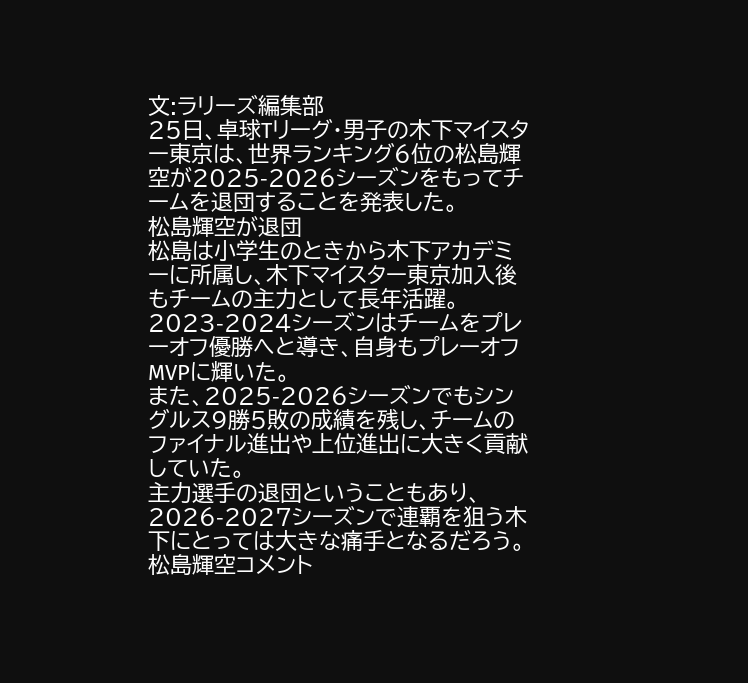文:ラリーズ編集部
25日、卓球Tリーグ・男子の木下マイスター東京は、世界ランキング6位の松島輝空が2025-2026シーズンをもってチームを退団することを発表した。
松島輝空が退団
松島は小学生のときから木下アカデミーに所属し、木下マイスター東京加入後もチームの主力として長年活躍。2023-2024シーズンはチームをプレーオフ優勝へと導き、自身もプレーオフMVPに輝いた。
また、2025-2026シーズンでもシングルス9勝5敗の成績を残し、チームのファイナル進出や上位進出に大きく貢献していた。
主力選手の退団ということもあり、2026-2027シーズンで連覇を狙う木下にとっては大きな痛手となるだろう。
松島輝空コメント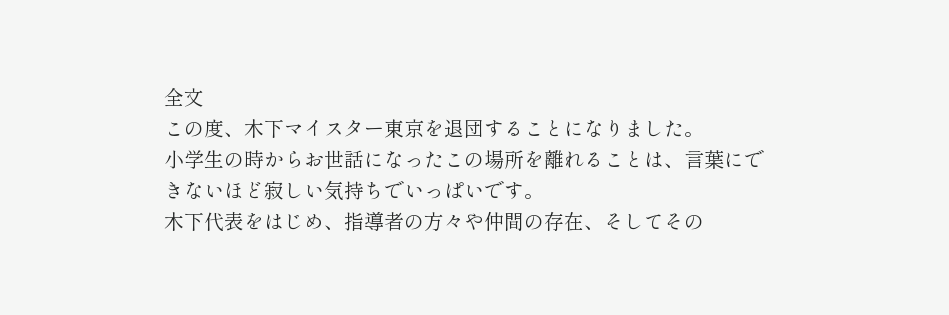全文
この度、木下マイスター東京を退団することになりました。
小学生の時からお世話になったこの場所を離れることは、言葉にできないほど寂しい気持ちでいっぱいです。
木下代表をはじめ、指導者の方々や仲間の存在、そしてその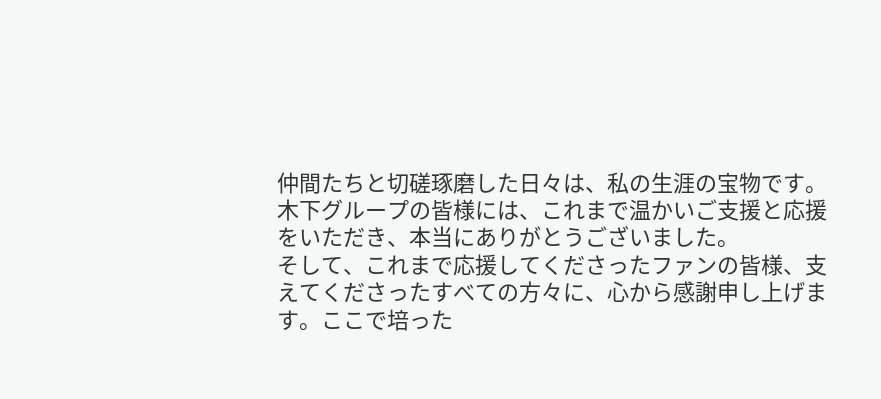仲間たちと切磋琢磨した日々は、私の生涯の宝物です。木下グループの皆様には、これまで温かいご支援と応援をいただき、本当にありがとうございました。
そして、これまで応援してくださったファンの皆様、支えてくださったすべての方々に、心から感謝申し上げます。ここで培った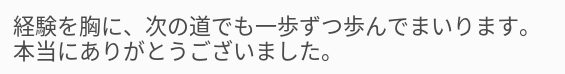経験を胸に、次の道でも一歩ずつ歩んでまいります。本当にありがとうございました。